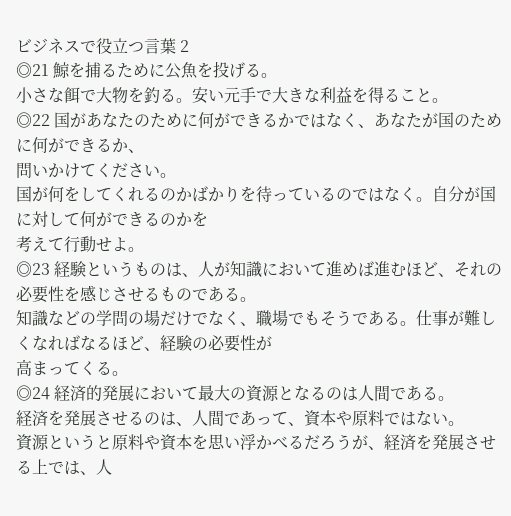ビジネスで役立つ言葉 2
◎21 鯨を捕るために公魚を投げる。
小さな餌で大物を釣る。安い元手で大きな利益を得ること。
◎22 国があなたのために何ができるかではなく、あなたが国のために何ができるか、
問いかけてください。
国が何をしてくれるのかばかりを待っているのではなく。自分が国に対して何ができるのかを
考えて行動せよ。
◎23 経験というものは、人が知識において進めば進むほど、それの必要性を感じさせるものである。
知識などの学問の場だけでなく、職場でもそうである。仕事が難しくなればなるほど、経験の必要性が
高まってくる。
◎24 経済的発展において最大の資源となるのは人間である。
経済を発展させるのは、人間であって、資本や原料ではない。
資源というと原料や資本を思い浮かべるだろうが、経済を発展させる上では、人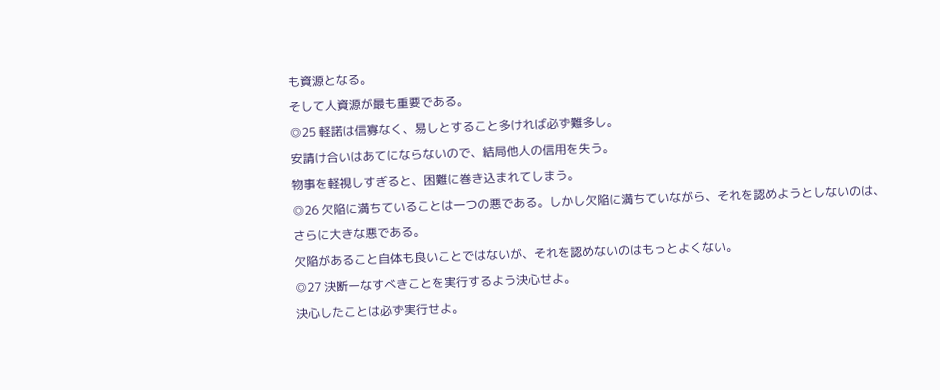も資源となる。
そして人資源が最も重要である。
◎25 軽諾は信寡なく、易しとすること多ければ必ず難多し。
安請け合いはあてにならないので、結局他人の信用を失う。
物事を軽視しすぎると、困難に巻き込まれてしまう。
◎26 欠陥に満ちていることは一つの悪である。しかし欠陥に満ちていながら、それを認めようとしないのは、
さらに大きな悪である。
欠陥があること自体も良いことではないが、それを認めないのはもっとよくない。
◎27 決断ーなすべきことを実行するよう決心せよ。
決心したことは必ず実行せよ。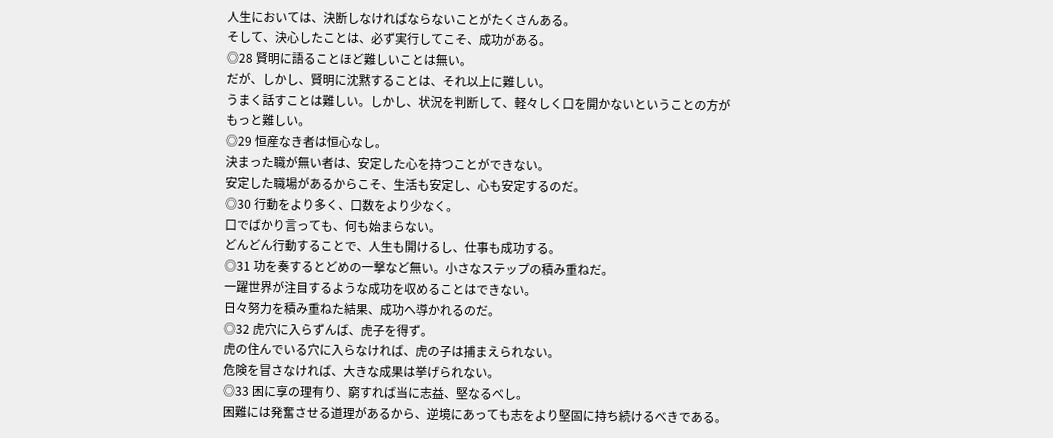人生においては、決断しなければならないことがたくさんある。
そして、決心したことは、必ず実行してこそ、成功がある。
◎28 賢明に語ることほど難しいことは無い。
だが、しかし、賢明に沈黙することは、それ以上に難しい。
うまく話すことは難しい。しかし、状況を判断して、軽々しく口を開かないということの方が
もっと難しい。
◎29 恒産なき者は恒心なし。
決まった職が無い者は、安定した心を持つことができない。
安定した職場があるからこそ、生活も安定し、心も安定するのだ。
◎30 行動をより多く、口数をより少なく。
口でばかり言っても、何も始まらない。
どんどん行動することで、人生も開けるし、仕事も成功する。
◎31 功を奏するとどめの一撃など無い。小さなステップの積み重ねだ。
一躍世界が注目するような成功を収めることはできない。
日々努力を積み重ねた結果、成功へ導かれるのだ。
◎32 虎穴に入らずんば、虎子を得ず。
虎の住んでいる穴に入らなければ、虎の子は捕まえられない。
危険を冒さなければ、大きな成果は挙げられない。
◎33 困に享の理有り、窮すれば当に志益、堅なるべし。
困難には発奮させる道理があるから、逆境にあっても志をより堅固に持ち続けるべきである。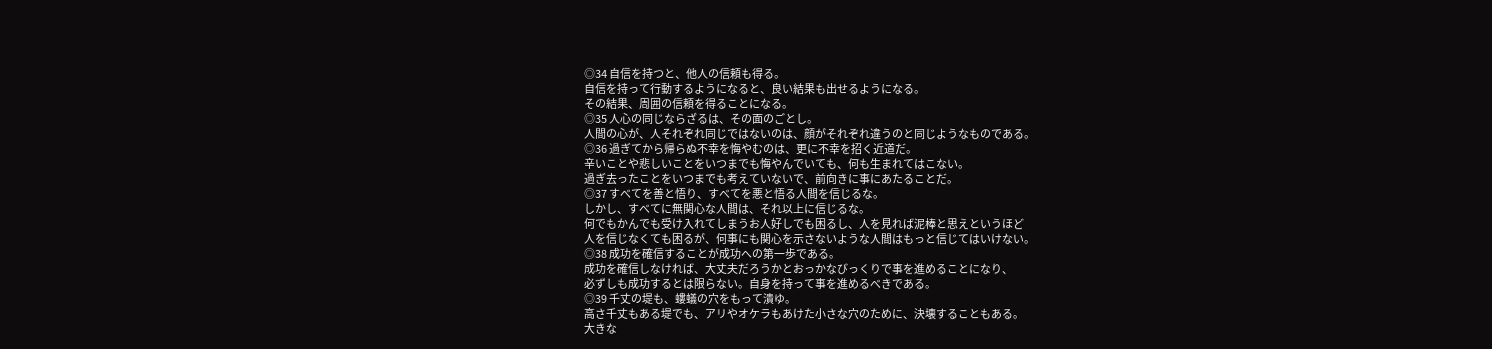◎34 自信を持つと、他人の信頼も得る。
自信を持って行動するようになると、良い結果も出せるようになる。
その結果、周囲の信頼を得ることになる。
◎35 人心の同じならざるは、その面のごとし。
人間の心が、人それぞれ同じではないのは、顔がそれぞれ違うのと同じようなものである。
◎36 過ぎてから帰らぬ不幸を悔やむのは、更に不幸を招く近道だ。
辛いことや悲しいことをいつまでも悔やんでいても、何も生まれてはこない。
過ぎ去ったことをいつまでも考えていないで、前向きに事にあたることだ。
◎37 すべてを善と悟り、すべてを悪と悟る人間を信じるな。
しかし、すべてに無関心な人間は、それ以上に信じるな。
何でもかんでも受け入れてしまうお人好しでも困るし、人を見れば泥棒と思えというほど
人を信じなくても困るが、何事にも関心を示さないような人間はもっと信じてはいけない。
◎38 成功を確信することが成功への第一歩である。
成功を確信しなければ、大丈夫だろうかとおっかなびっくりで事を進めることになり、
必ずしも成功するとは限らない。自身を持って事を進めるべきである。
◎39 千丈の堤も、螻蟻の穴をもって潰ゆ。
高さ千丈もある堤でも、アリやオケラもあけた小さな穴のために、決壊することもある。
大きな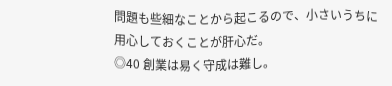問題も些細なことから起こるので、小さいうちに用心しておくことが肝心だ。
◎40 創業は易く守成は難し。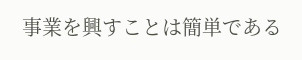事業を興すことは簡単である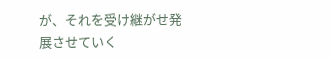が、それを受け継がせ発展させていく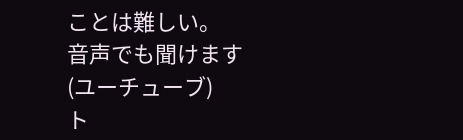ことは難しい。
音声でも聞けます (ユーチューブ)
ト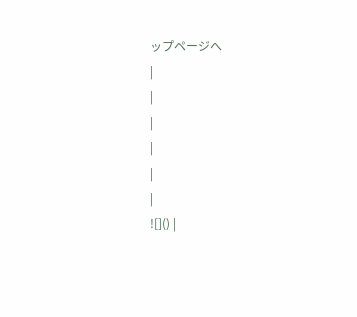ップページへ
|
|
|
|
|
|
![]() |